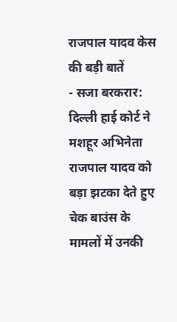राजपाल यादव केस की बड़ी बातें
- सजा बरकरार: दिल्ली हाई कोर्ट ने मशहूर अभिनेता राजपाल यादव को बड़ा झटका देते हुए चेक बाउंस के मामलों में उनकी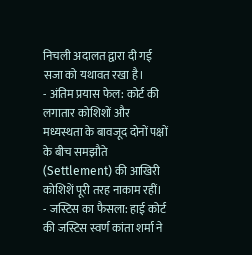निचली अदालत द्वारा दी गई सजा को यथावत रखा है।
- अंतिम प्रयास फेल: कोर्ट की लगातार कोशिशों और मध्यस्थता के बावजूद दोनों पक्षों के बीच समझौते (Settlement) की आखिरी कोशिशें पूरी तरह नाकाम रहीं।
- जस्टिस का फैसला: हाई कोर्ट की जस्टिस स्वर्ण कांता शर्मा ने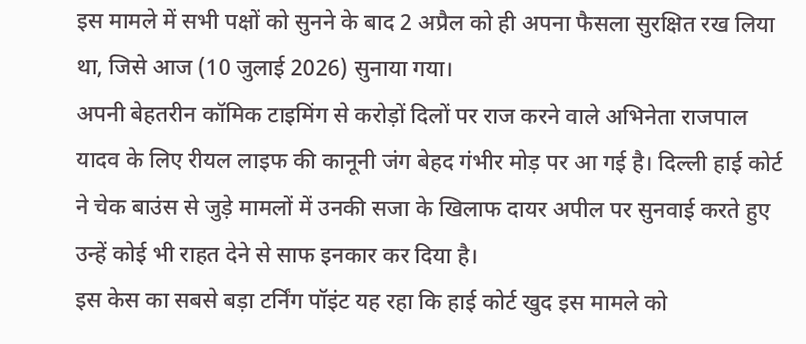इस मामले में सभी पक्षों को सुनने के बाद 2 अप्रैल को ही अपना फैसला सुरक्षित रख लिया था, जिसे आज (10 जुलाई 2026) सुनाया गया।
अपनी बेहतरीन कॉमिक टाइमिंग से करोड़ों दिलों पर राज करने वाले अभिनेता राजपाल यादव के लिए रीयल लाइफ की कानूनी जंग बेहद गंभीर मोड़ पर आ गई है। दिल्ली हाई कोर्ट ने चेक बाउंस से जुड़े मामलों में उनकी सजा के खिलाफ दायर अपील पर सुनवाई करते हुए उन्हें कोई भी राहत देने से साफ इनकार कर दिया है।
इस केस का सबसे बड़ा टर्निंग पॉइंट यह रहा कि हाई कोर्ट खुद इस मामले को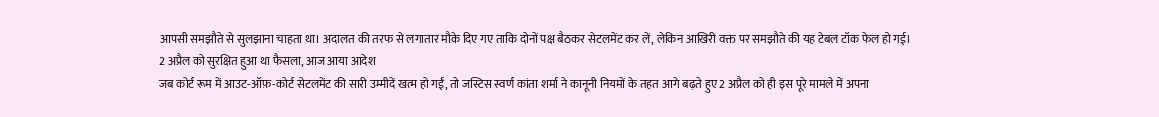आपसी समझौते से सुलझाना चाहता था। अदालत की तरफ से लगातार मौके दिए गए ताकि दोनों पक्ष बैठकर सेटलमेंट कर लें, लेकिन आखिरी वक्त पर समझौते की यह टेबल टॉक फेल हो गई।
2 अप्रैल को सुरक्षित हुआ था फैसला, आज आया आदेश
जब कोर्ट रूम में आउट-ऑफ़-कोर्ट सेटलमेंट की सारी उम्मीदें खत्म हो गईं, तो जस्टिस स्वर्ण कांता शर्मा ने कानूनी नियमों के तहत आगे बढ़ते हुए 2 अप्रैल को ही इस पूरे मामले में अपना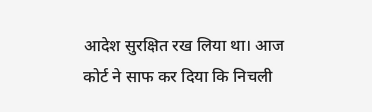आदेश सुरक्षित रख लिया था। आज कोर्ट ने साफ कर दिया कि निचली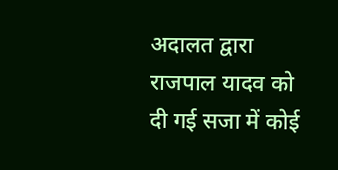अदालत द्वारा राजपाल यादव को दी गई सजा में कोई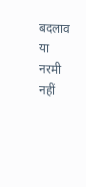बदलाव या नरमी नहीं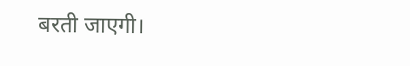बरती जाएगी।